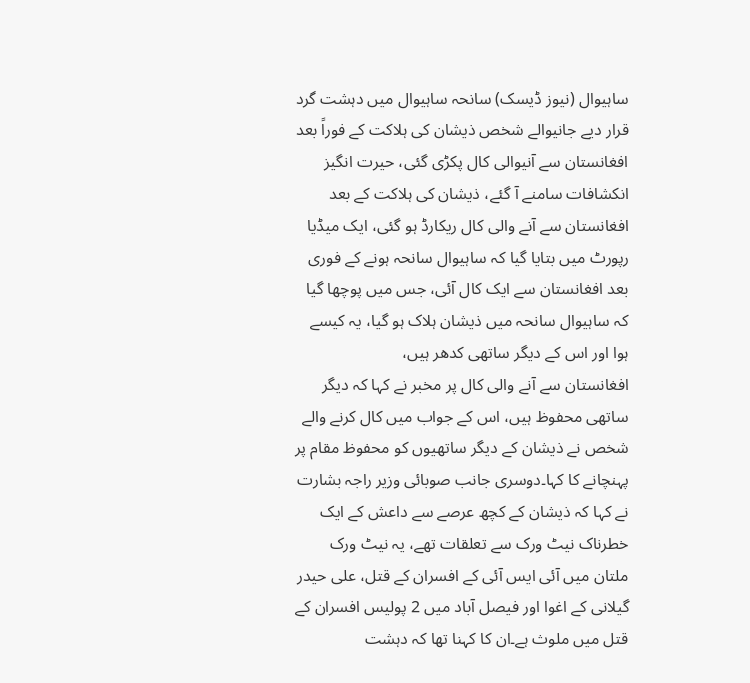ساہیوال (نیوز ڈیسک) سانحہ ساہیوال میں دہشت گرد قرار دیے جانیوالے شخص ذیشان کی ہلاکت کے فوراً بعد افغانستان سے آنیوالی کال پکڑی گئی، حیرت انگیز انکشافات سامنے آ گئے، ذیشان کی ہلاکت کے بعد افغانستان سے آنے والی کال ریکارڈ ہو گئی، ایک میڈیا رپورٹ میں بتایا گیا کہ ساہیوال سانحہ ہونے کے فوری بعد افغانستان سے ایک کال آئی، جس میں پوچھا گیا کہ ساہیوال سانحہ میں ذیشان ہلاک ہو گیا، یہ کیسے ہوا اور اس کے دیگر ساتھی کدھر ہیں،
افغانستان سے آنے والی کال پر مخبر نے کہا کہ دیگر ساتھی محفوظ ہیں، اس کے جواب میں کال کرنے والے شخص نے ذیشان کے دیگر ساتھیوں کو محفوظ مقام پر پہنچانے کا کہا۔دوسری جانب صوبائی وزیر راجہ بشارت نے کہا کہ ذیشان کے کچھ عرصے سے داعش کے ایک خطرناک نیٹ ورک سے تعلقات تھے، یہ نیٹ ورک ملتان میں آئی ایس آئی کے افسران کے قتل، علی حیدر گیلانی کے اغوا اور فیصل آباد میں 2 پولیس افسران کے قتل میں ملوث ہے۔ان کا کہنا تھا کہ دہشت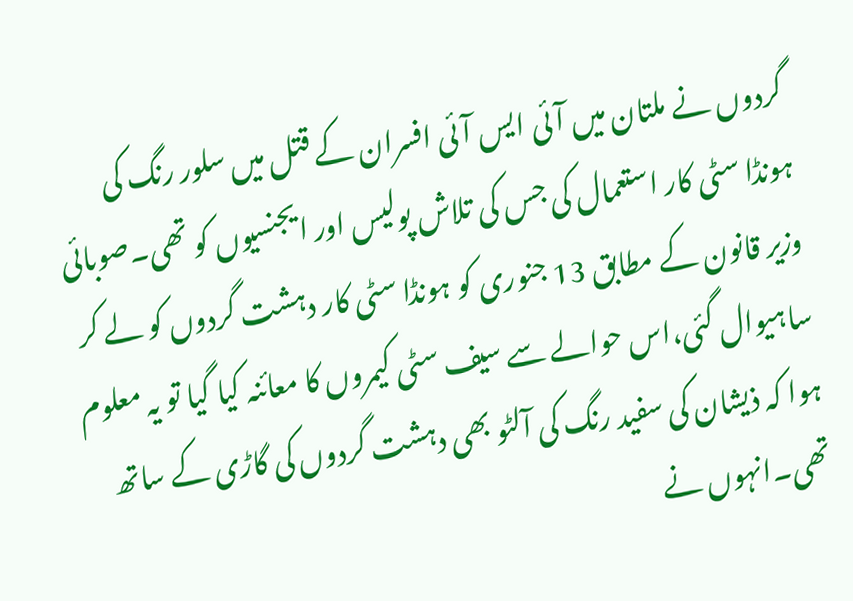گردوں نے ملتان میں آئی ایس آئی افسران کے قتل میں سلور رنگ کی ہونڈا سٹی کار استعمال کی جس کی تلاش پولیس اور ایجنسیوں کو تھی۔صوبائی وزیر قانون کے مطابق 13 جنوری کو ہونڈا سٹی کار دہشت گردوں کو لے کر ساہیوال گئی،اس حوالے سے سیف سٹی کیمروں کا معائنہ کیا گیا تو یہ معلوم ہوا کہ ذیشان کی سفید رنگ کی آلٹو بھی دہشت گردوں کی گاڑی کے ساتھ تھی۔انہوں نے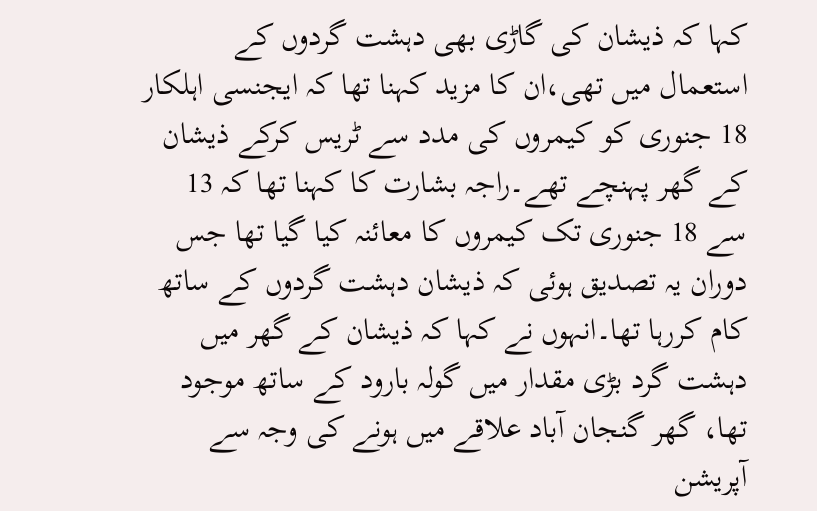کہا کہ ذیشان کی گاڑی بھی دہشت گردوں کے استعمال میں تھی،ان کا مزید کہنا تھا کہ ایجنسی اہلکار 18 جنوری کو کیمروں کی مدد سے ٹریس کرکے ذیشان کے گھر پہنچے تھے۔راجہ بشارت کا کہنا تھا کہ 13 سے 18 جنوری تک کیمروں کا معائنہ کیا گیا تھا جس دوران یہ تصدیق ہوئی کہ ذیشان دہشت گردوں کے ساتھ کام کررہا تھا۔انہوں نے کہا کہ ذیشان کے گھر میں دہشت گرد بڑی مقدار میں گولہ بارود کے ساتھ موجود تھا، گھر گنجان آباد علاقے میں ہونے کی وجہ سے آپریشن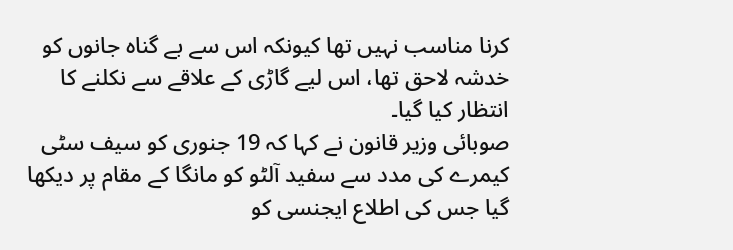کرنا مناسب نہیں تھا کیونکہ اس سے بے گناہ جانوں کو خدشہ لاحق تھا، اس لیے گاڑی کے علاقے سے نکلنے کا انتظار کیا گیا۔
صوبائی وزیر قانون نے کہا کہ 19 جنوری کو سیف سٹی کیمرے کی مدد سے سفید آلٹو کو مانگا کے مقام پر دیکھا گیا جس کی اطلاع ایجنسی کو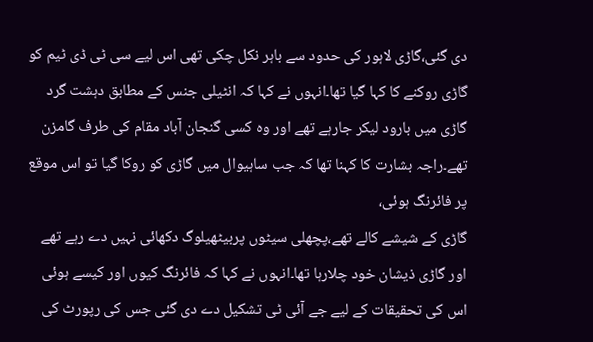دی گئی،گاڑی لاہور کی حدود سے باہر نکل چکی تھی اس لیے سی ٹی ڈی ٹیم کو گاڑی روکنے کا کہا گیا تھا۔انہوں نے کہا کہ انٹیلی جنس کے مطابق دہشت گرد گاڑی میں بارود لیکر جارہے تھے اور وہ کسی گنجان آباد مقام کی طرف گامزن تھے۔راجہ بشارت کا کہنا تھا کہ جب ساہیوال میں گاڑی کو روکا گیا تو اس موقع پر فائرنگ ہوئی،
گاڑی کے شیشے کالے تھے،پچھلی سیٹوں پربیٹھیلوگ دکھائی نہیں دے رہے تھے اور گاڑی ذیشان خود چلارہا تھا۔انہوں نے کہا کہ فائرنگ کیوں اور کیسے ہوئی اس کی تحقیقات کے لیے جے آئی ٹی تشکیل دے دی گئی جس کی رپورٹ کی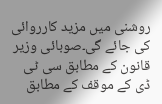روشنی میں مزید کارروائی کی جائے گی۔صوبائی وزیر قانون کے مطابق سی ٹی ڈی کے موقف کے مطابق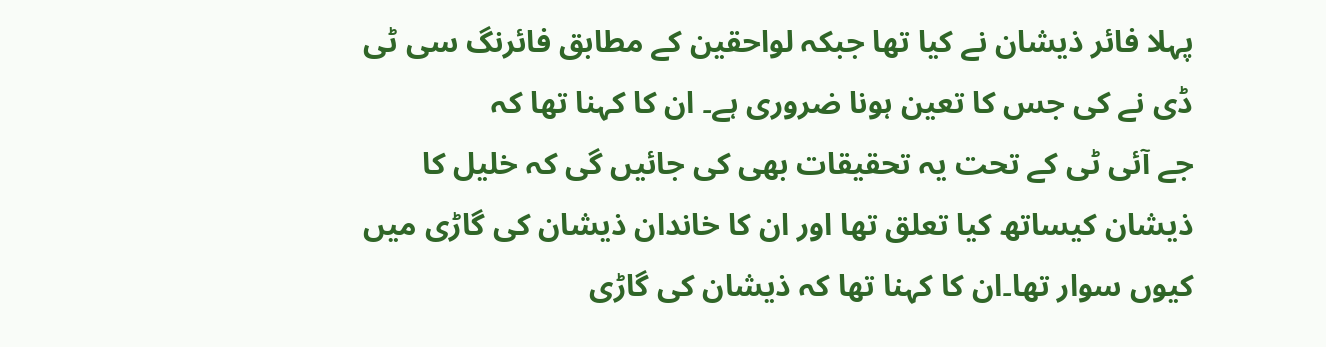پہلا فائر ذیشان نے کیا تھا جبکہ لواحقین کے مطابق فائرنگ سی ٹی ڈی نے کی جس کا تعین ہونا ضروری ہے۔ ان کا کہنا تھا کہ
جے آئی ٹی کے تحت یہ تحقیقات بھی کی جائیں گی کہ خلیل کا ذیشان کیساتھ کیا تعلق تھا اور ان کا خاندان ذیشان کی گاڑی میں کیوں سوار تھا۔ان کا کہنا تھا کہ ذیشان کی گاڑی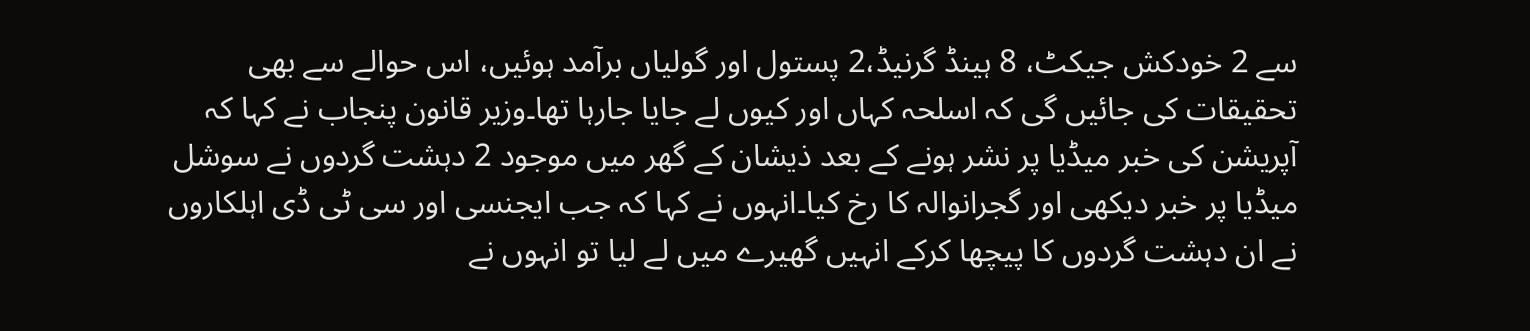سے 2 خودکش جیکٹ، 8 ہینڈ گرنیڈ،2 پستول اور گولیاں برآمد ہوئیں، اس حوالے سے بھی تحقیقات کی جائیں گی کہ اسلحہ کہاں اور کیوں لے جایا جارہا تھا۔وزیر قانون پنجاب نے کہا کہ آپریشن کی خبر میڈیا پر نشر ہونے کے بعد ذیشان کے گھر میں موجود 2 دہشت گردوں نے سوشل میڈیا پر خبر دیکھی اور گجرانوالہ کا رخ کیا۔انہوں نے کہا کہ جب ایجنسی اور سی ٹی ڈی اہلکاروں نے ان دہشت گردوں کا پیچھا کرکے انہیں گھیرے میں لے لیا تو انہوں نے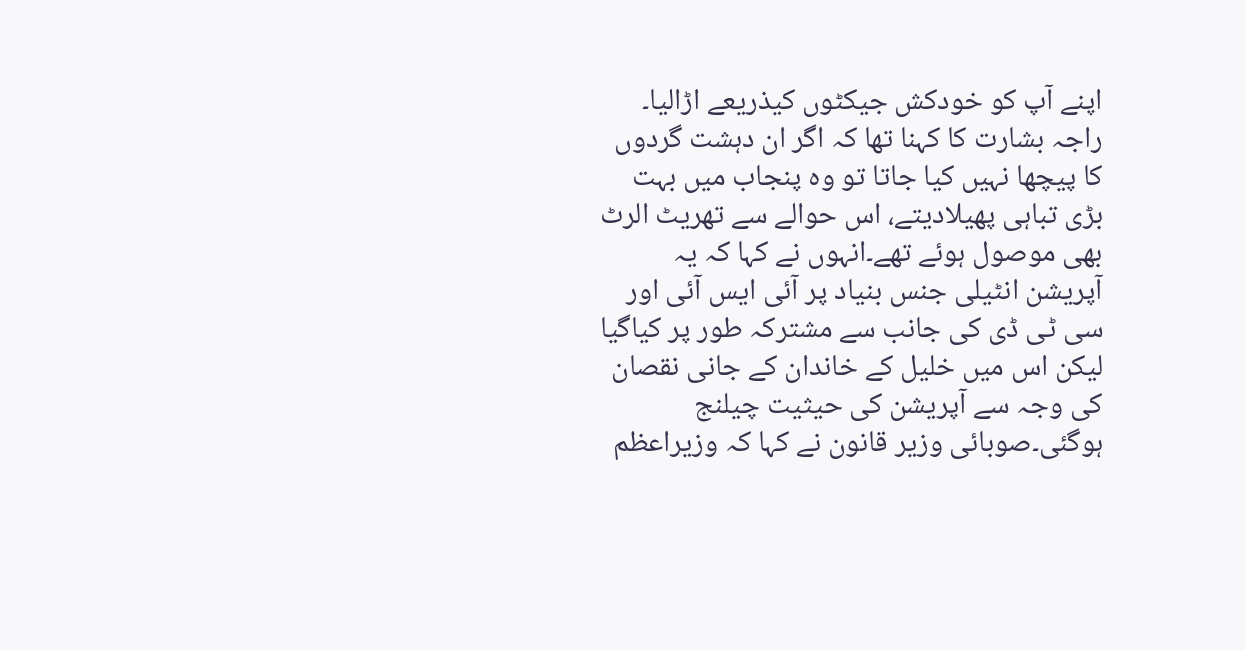اپنے آپ کو خودکش جیکٹوں کیذریعے اڑالیا۔
راجہ بشارت کا کہنا تھا کہ اگر ان دہشت گردوں کا پیچھا نہیں کیا جاتا تو وہ پنجاب میں بہت بڑی تباہی پھیلادیتے، اس حوالے سے تھریٹ الرٹ بھی موصول ہوئے تھے۔انہوں نے کہا کہ یہ آپریشن انٹیلی جنس بنیاد پر آئی ایس آئی اور سی ٹی ڈی کی جانب سے مشترکہ طور پر کیاگیا لیکن اس میں خلیل کے خاندان کے جانی نقصان کی وجہ سے آپریشن کی حیثیت چیلنج ہوگئی۔صوبائی وزیر قانون نے کہا کہ وزیراعظم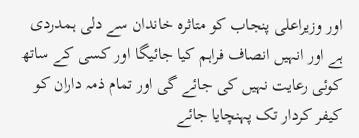اور وزیراعلی پنجاب کو متاثرہ خاندان سے دلی ہمدردی ہے اور انہیں انصاف فراہم کیا جائیگا اور کسی کے ساتھ کوئی رعایت نہیں کی جائے گی اور تمام ذمہ داران کو کیفر کردار تک پہنچایا جائے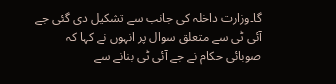گا۔وزارت داخلہ کی جانب سے تشکیل دی گئی جے آئی ٹی سے متعلق سوال پر انہوں نے کہا کہ صوبائی حکام نے جے آئی ٹی بنانے سے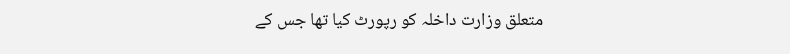متعلق وزارت داخلہ کو رپورٹ کیا تھا جس کے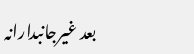بعد غیرجانبدارانہ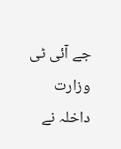جے آئی ٹی وزارت داخلہ نے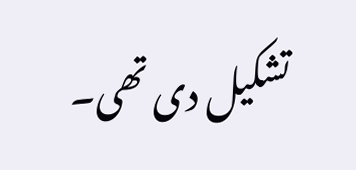تشکیل دی تھی۔